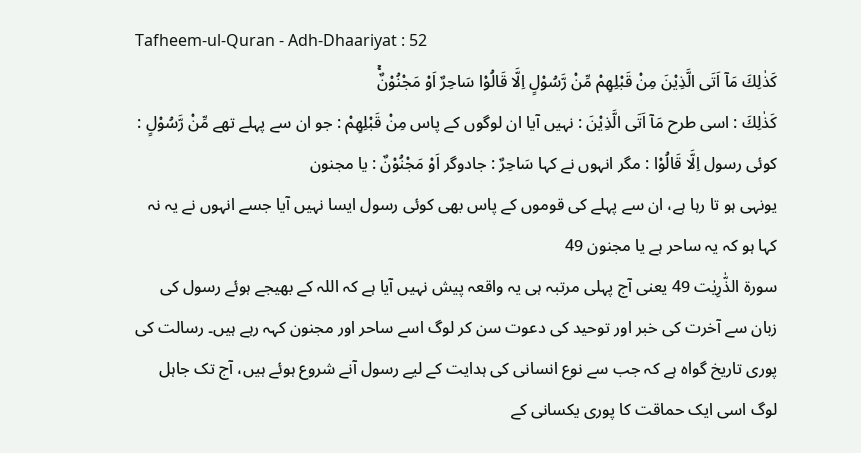Tafheem-ul-Quran - Adh-Dhaariyat : 52
كَذٰلِكَ مَاۤ اَتَى الَّذِیْنَ مِنْ قَبْلِهِمْ مِّنْ رَّسُوْلٍ اِلَّا قَالُوْا سَاحِرٌ اَوْ مَجْنُوْنٌۚ
كَذٰلِكَ : اسی طرح مَآ اَتَى الَّذِيْنَ : نہیں آیا ان لوگوں کے پاس مِنْ قَبْلِهِمْ : جو ان سے پہلے تھے مِّنْ رَّسُوْلٍ : کوئی رسول اِلَّا قَالُوْا : مگر انہوں نے کہا سَاحِرٌ : جادوگر اَوْ مَجْنُوْنٌ : یا مجنون
یونہی ہو تا رہا ہے، ان سے پہلے کی قوموں کے پاس بھی کوئی رسول ایسا نہیں آیا جسے انہوں نے یہ نہ کہا ہو کہ یہ ساحر ہے یا مجنون 49
سورة الذّٰرِیٰت 49 یعنی آج پہلی مرتبہ ہی یہ واقعہ پیش نہیں آیا ہے کہ اللہ کے بھیجے ہوئے رسول کی زبان سے آخرت کی خبر اور توحید کی دعوت سن کر لوگ اسے ساحر اور مجنون کہہ رہے ہیں۔ رسالت کی پوری تاریخ گواہ ہے کہ جب سے نوع انسانی کی ہدایت کے لیے رسول آنے شروع ہوئے ہیں، آج تک جاہل لوگ اسی ایک حماقت کا پوری یکسانی کے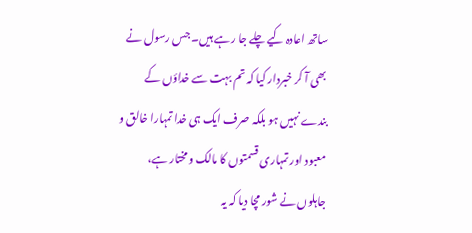ساتھ اعادہ کیے چلے جا رہے ہیں۔ جس رسول نے بھی آ کر خبردار کیا کہ تم بہت سے خداؤں کے بندے نہیں ہو بلکہ صرف ایک ہی خدا تمہارا خالق و معبود اور تمہاری قسمتوں کا مالک و مختار ہے، جاہلوں نے شور مچا دیا کہ یہ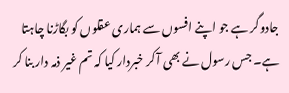جادوگر ہے جو اپنے افسوں سے ہماری عقلوں کو بگاڑنا چاہتا ہے۔ جس رسول نے بھی آ کر خبردار کیا کہ تم غیر ذمہ دار بنا کر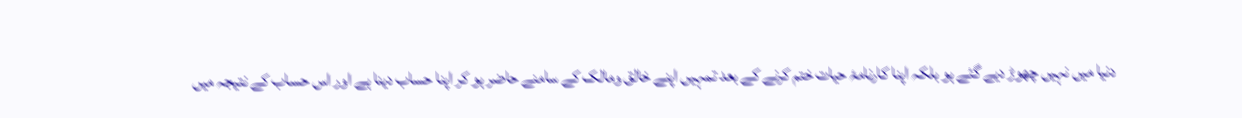دنیا میں نہیں چھوڑ دیے گئے ہو بلکہ اپنا کارنامۂ حیات ختم کرنے کے بعد تمہیں اپنے خالق ومالک کے سامنے حاضر ہو کر اپنا حساب دینا ہے اور اس حساب کے نتیجہ میں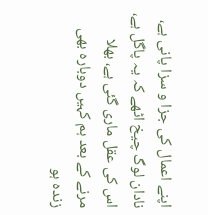اپنے اعمال کی جزا و سزا پانی ہے، نادان لوگ چیخ اٹھے کہ یہ پاگل ہے، اس کی عقل ماری گئی ہے، بھلا مرنے کے بعد ہم کہیں دوبارہ بھی زندہ ہو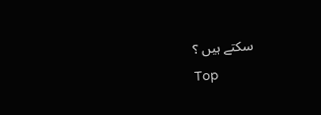سکتے ہیں ؟
Top